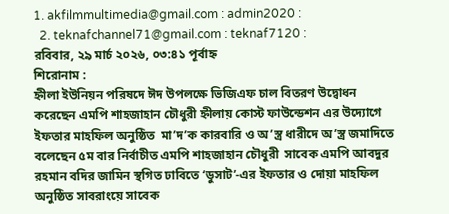1. akfilmmultimedia@gmail.com : admin2020 :
  2. teknafchannel71@gmail.com : teknaf7120 :
রবিবার, ২৯ মার্চ ২০২৬, ০৩:৪১ পূর্বাহ্ন
শিরোনাম :
হ্নীলা ইউনিয়ন পরিষদে ঈদ উপলক্ষে ভিজিএফ চাল বিতরণ উদ্বোধন করেছেন এমপি শাহজাহান চৌধুরী হ্নীলায় কোস্ট ফাউন্ডেশন এর উদ্যোগে ইফতার মাহফিল অনুষ্ঠিত  মা’দ’ক কারবারি ও অ’স্ত্র ধারীদে অ’স্ত্র জমাদিতে বলেছেন ৫ম বার নির্বাচীত এমপি শাহজাহান চৌধুরী  সাবেক এমপি আবদুর রহমান বদির জামিন স্থগিত ঢাবিতে ‘ডুসাট’-এর ইফতার ও দোয়া মাহফিল অনুষ্ঠিত সাবরাংয়ে সাবেক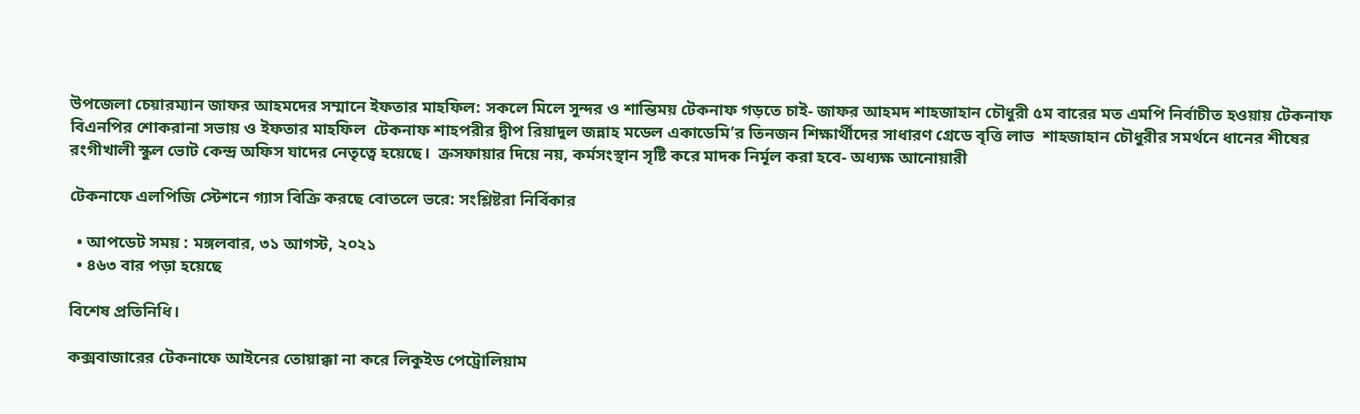উপজেলা চেয়ারম্যান জাফর আহমদের সম্মানে ইফতার মাহফিল: সকলে মিলে সুন্দর ও শান্তিময় টেকনাফ গড়তে চাই- জাফর আহমদ শাহজাহান চৌধুরী ৫ম বারের মত এমপি নির্বাচীত হওয়ায় টেকনাফ বিএনপির শোকরানা সভায় ও ইফতার মাহফিল  টেকনাফ শাহপরীর দ্বীপ রিয়াদুল জন্নাহ মডেল একাডেমি’র তিনজন শিক্ষার্থীদের সাধারণ গ্রেডে বৃত্তি লাভ  শাহজাহান চৌধুরীর সমর্থনে ধানের শীষের রংগীখালী স্কুল ভোট কেন্দ্র অফিস যাদের নেতৃত্বে হয়েছে।  ক্রসফায়ার দিয়ে নয়, কর্মসংস্থান সৃষ্টি করে মাদক নির্মূল করা হবে- অধ্যক্ষ আনোয়ারী

টেকনাফে এলপিজি স্টেশনে গ্যাস বিক্রি করছে বোতলে ভরে: সংশ্লিষ্টরা নির্বিকার

  • আপডেট সময় : মঙ্গলবার, ৩১ আগস্ট, ২০২১
  • ৪৬৩ বার পড়া হয়েছে

বিশেষ প্রতিনিধি।

কক্সবাজারের টেকনাফে আইনের তোয়াক্কা না করে লিকুইড পেট্রোলিয়াম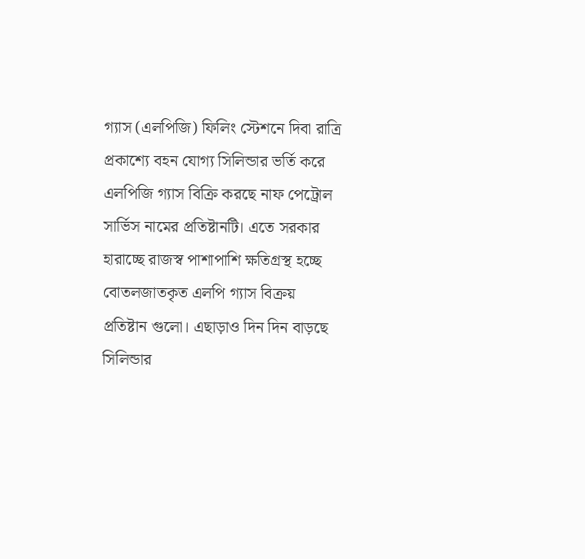গ্যাস (এলপিজি) ফিলিং স্টেশনে দিবা রাত্রি প্রকাশ্যে বহন যোগ্য সিলিন্ডার ভর্তি করে এলপিজি গ্যাস বিক্রি করছে নাফ পেট্রোল সার্ভিস নামের প্রতিষ্টানটি। এতে সরকার হারাচ্ছে রাজস্ব পাশাপাশি ক্ষতিগ্রস্থ হচ্ছে বোতলজাতকৃত এলপি গ্যাস বিক্রয় প্রতিষ্টান গুলো। এছাড়াও দিন দিন বাড়ছে সিলিন্ডার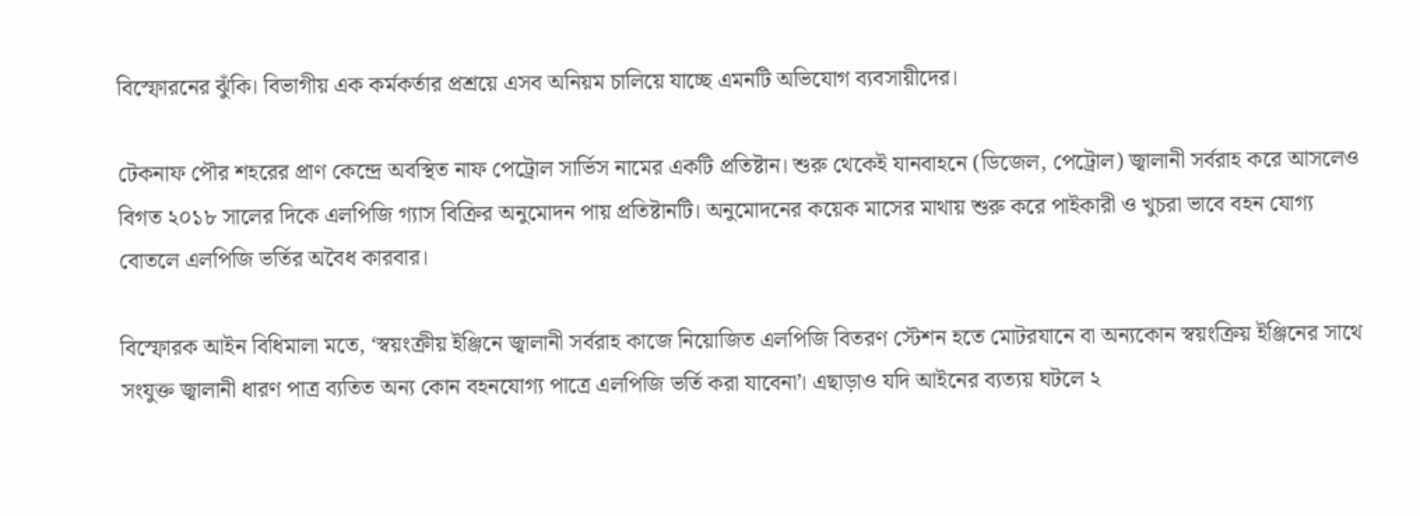বিস্ফোরনের ঝুঁকি। বিভাগীয় এক কর্মকর্তার প্রশ্রয়ে এসব অনিয়ম চালিয়ে যাচ্ছে এমনটি অভিযোগ ব্যবসায়ীদের।

টেকনাফ পৌর শহরের প্রাণ কেন্দ্রে অবস্থিত নাফ পেট্রোল সার্ভিস নামের একটি প্রতিষ্টান। শুরু থেকেই যানবাহনে (ডিজেল, পেট্রোল) জ্বালানী সর্বরাহ করে আসলেও বিগত ২০১৮ সালের দিকে এলপিজি গ্যাস বিক্রির অনুমোদন পায় প্রতিষ্টানটি। অনুমোদনের কয়েক মাসের মাথায় শুরু করে পাইকারী ও খুচরা ভাবে বহন যোগ্য বোতলে এলপিজি ভর্তির অবৈধ কারবার।

বিস্ফোরক আইন বিধিমালা মতে, ‘স্বয়ংক্রীয় ইঞ্জিনে জ্বালানী সর্বরাহ কাজে নিয়োজিত এলপিজি বিতরণ স্টেশন হতে মোটরযানে বা অন্যকোন স্বয়ংক্রিয় ইঞ্জিনের সাথে সংযুক্ত জ্বালানী ধারণ পাত্র ব্যতিত অন্য কোন বহনযোগ্য পাত্রে এলপিজি ভর্তি করা যাবেনা’। এছাড়াও যদি আইনের ব্যত্যয় ঘটলে ২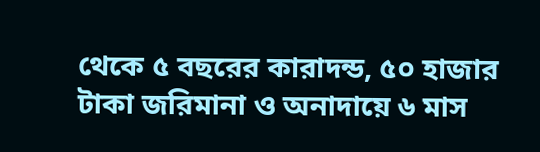থেকে ৫ বছরের কারাদন্ড, ৫০ হাজার টাকা জরিমানা ও অনাদায়ে ৬ মাস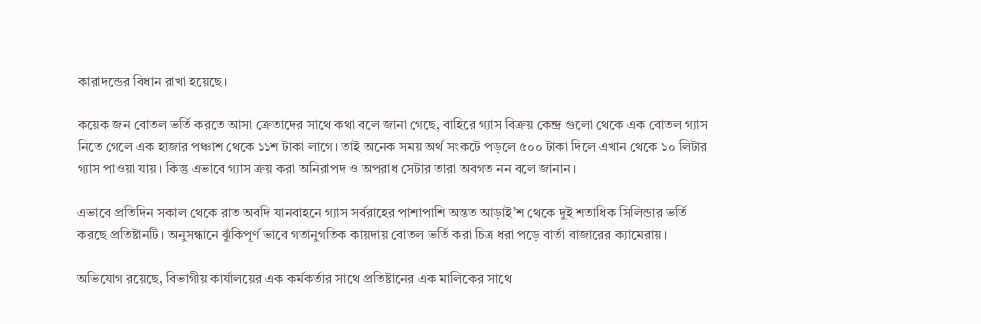কারাদন্ডের বিধান রাখা হয়েছে।

কয়েক জন বোতল ভর্তি করতে আসা ক্রেতাদের সাথে কথা বলে জানা গেছে, বাহিরে গ্যাস বিক্রয় কেন্দ্র গুলো থেকে এক বোতল গ্যাস নিতে গেলে এক হাজার পঞ্চাশ থেকে ১১শ টাকা লাগে। তাই অনেক সময় অর্থ সংকটে পড়লে ৫০০ টাকা দিলে এখান থেকে ১০ লিটার গ্যাস পাওয়া যায়। কিন্তু এভাবে গ্যাস ক্রয় করা অনিরাপদ ও অপরাধ সেটার তারা অবগত নন বলে জানান।

এভাবে প্রতিদিন সকাল থেকে রাত অবদি যানবাহনে গ্যাস সর্বরাহের পাশাপাশি অন্তত আড়াই’শ থেকে দুই শতাধিক সিলিন্ডার ভর্তি করছে প্রতিষ্টানটি। অনুসন্ধানে ঝুঁকিপূর্ণ ভাবে গতানুগতিক কায়দায় বোতল ভর্তি করা চিত্র ধরা পড়ে বার্তা বাজারের ক্যামেরায়।

অভিযোগ রয়েছে, বিভাগীয় কার্যালয়ের এক কর্মকর্তার সাথে প্রতিষ্টানের এক মালিকের সাথে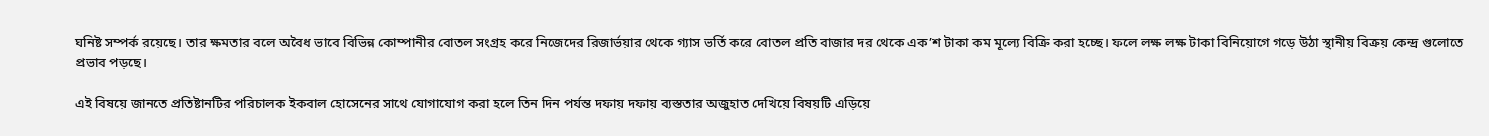ঘনিষ্ট সম্পর্ক রয়েছে। তার ক্ষমতার বলে অবৈধ ভাবে বিভিন্ন কোম্পানীর বোতল সংগ্রহ করে নিজেদের রিজার্ভয়ার থেকে গ্যাস ভর্তি করে বোতল প্রতি বাজার দর থেকে এক’শ টাকা কম মূল্যে বিক্রি করা হচ্ছে। ফলে লক্ষ লক্ষ টাকা বিনিয়োগে গড়ে উঠা স্থানীয় বিক্রয় কেন্দ্র গুলোতে প্রভাব পড়ছে।

এই বিষয়ে জানতে প্রতিষ্টানটির পরিচালক ইকবাল হোসেনের সাথে যোগাযোগ করা হলে তিন দিন পর্যন্ত দফায় দফায় ব্যস্ততার অজুহাত দেখিয়ে বিষয়টি এড়িয়ে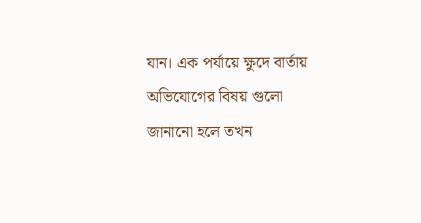যান। এক পর্যায়ে ক্ষুদে বার্তায় অভিযোগের বিষয় গুলো জানানো হলে তখন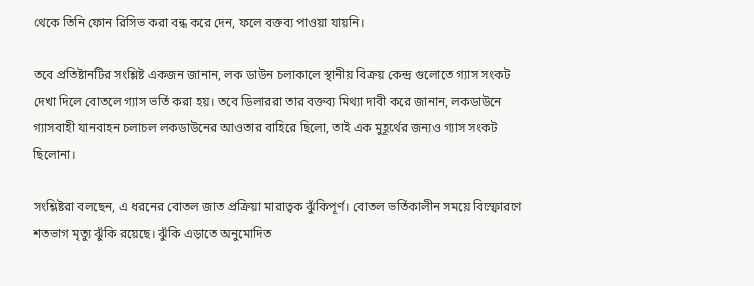থেকে তিনি ফোন রিসিভ করা বন্ধ করে দেন, ফলে বক্তব্য পাওয়া যায়নি।

তবে প্রতিষ্টানটির সংশ্লিষ্ট একজন জানান, লক ডাউন চলাকালে স্থানীয় বিক্রয় কেন্দ্র গুলোতে গ্যাস সংকট দেখা দিলে বোতলে গ্যাস ভর্তি করা হয়। তবে ডিলাররা তার বক্তব্য মিথ্যা দাবী করে জানান, লকডাউনে গ্যাসবাহী যানবাহন চলাচল লকডাউনের আওতার বাহিরে ছিলো, তাই এক মুহূর্থের জন্যও গ্যাস সংকট ছিলোনা।

সংশ্লিষ্টরা বলছেন, এ ধরনের বোতল জাত প্রক্রিয়া মারাত্বক ঝুঁকিপূর্ণ। বোতল ভর্তিকালীন সময়ে বিস্ফোরণে শতভাগ মৃত্যু ঝুঁকি রয়েছে। ঝুঁকি এড়াতে অনুমোদিত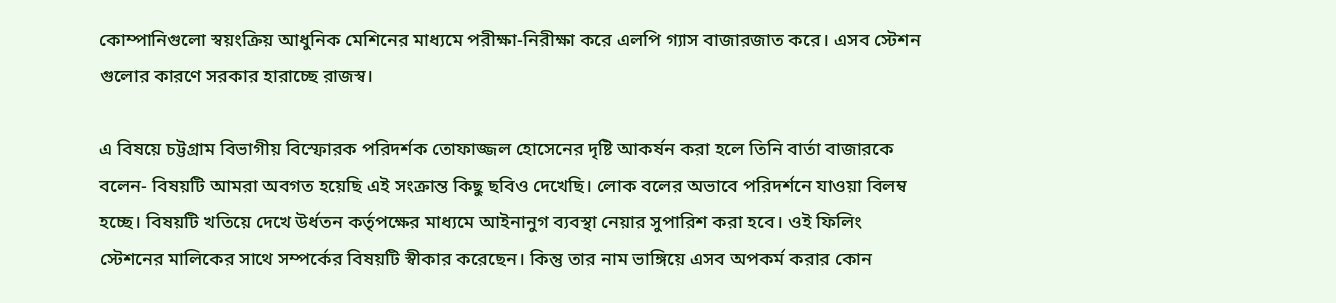কোম্পানিগুলো স্বয়ংক্রিয় আধুনিক মেশিনের মাধ্যমে পরীক্ষা-নিরীক্ষা করে এলপি গ্যাস বাজারজাত করে। এসব স্টেশন গুলোর কারণে সরকার হারাচ্ছে রাজস্ব।

এ বিষয়ে চট্টগ্রাম বিভাগীয় বিস্ফোরক পরিদর্শক তোফাজ্জল হোসেনের দৃষ্টি আকর্ষন করা হলে তিনি বার্তা বাজারকে বলেন- বিষয়টি আমরা অবগত হয়েছি এই সংক্রান্ত কিছু ছবিও দেখেছি। লোক বলের অভাবে পরিদর্শনে যাওয়া বিলম্ব হচ্ছে। বিষয়টি খতিয়ে দেখে উর্ধতন কর্তৃপক্ষের মাধ্যমে আইনানুগ ব্যবস্থা নেয়ার সুপারিশ করা হবে। ওই ফিলিং স্টেশনের মালিকের সাথে সম্পর্কের বিষয়টি স্বীকার করেছেন। কিন্তু তার নাম ভাঙ্গিয়ে এসব অপকর্ম করার কোন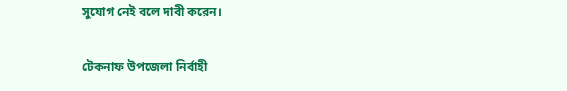সুযোগ নেই বলে দাবী করেন।

টেকনাফ উপজেলা নির্বাহী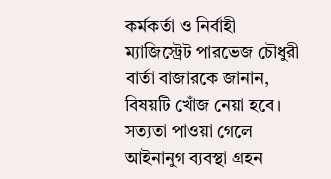কর্মকর্তা ও নির্বাহী ম্যাজিস্ট্রেট পারভেজ চৌধুরী বার্তা বাজারকে জানান, বিষয়টি খোঁজ নেয়া হবে। সত্যতা পাওয়া গেলে আইনানুগ ব্যবস্থা গ্রহন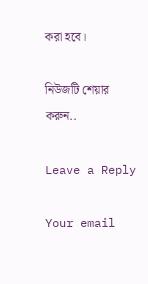করা হবে।

নিউজটি শেয়ার করুন..

Leave a Reply

Your email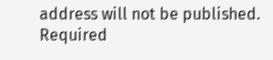address will not be published. Required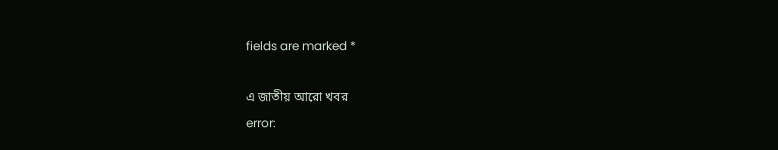fields are marked *

এ জাতীয় আরো খবর
error: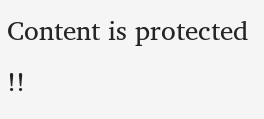Content is protected !!